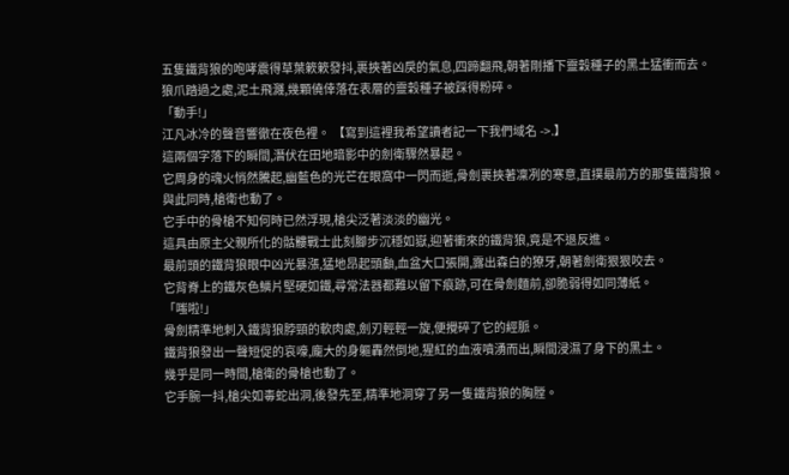五隻鐵背狼的咆哮震得草葉簌簌發抖,裹挾著凶戾的氣息,四蹄翻飛,朝著剛播下靈穀種子的黑土猛衝而去。
狼爪踏過之處,泥土飛濺,幾顆僥倖落在表層的靈穀種子被踩得粉碎。
「動手!」
江凡冰冷的聲音響徹在夜色裡。 【寫到這裡我希望讀者記一下我們域名 ->.】
這兩個字落下的瞬間,潛伏在田地暗影中的劍衛驟然暴起。
它周身的魂火悄然騰起,幽藍色的光芒在眼窩中一閃而逝,骨劍裹挾著凜冽的寒意,直撲最前方的那隻鐵背狼。
與此同時,槍衛也動了。
它手中的骨槍不知何時已然浮現,槍尖泛著淡淡的幽光。
這具由原主父親所化的骷髏戰士此刻腳步沉穩如嶽,迎著衝來的鐵背狼,竟是不退反進。
最前頭的鐵背狼眼中凶光暴漲,猛地昂起頭顱,血盆大口張開,露出森白的獠牙,朝著劍衛狠狠咬去。
它背脊上的鐵灰色鱗片堅硬如鐵,尋常法器都難以留下痕跡,可在骨劍麵前,卻脆弱得如同薄紙。
「嗤啦!」
骨劍精準地刺入鐵背狼脖頸的軟肉處,劍刃輕輕一旋,便攪碎了它的經脈。
鐵背狼發出一聲短促的哀嚎,龐大的身軀轟然倒地,猩紅的血液噴湧而出,瞬間浸濕了身下的黑土。
幾乎是同一時間,槍衛的骨槍也動了。
它手腕一抖,槍尖如毒蛇出洞,後發先至,精準地洞穿了另一隻鐵背狼的胸膛。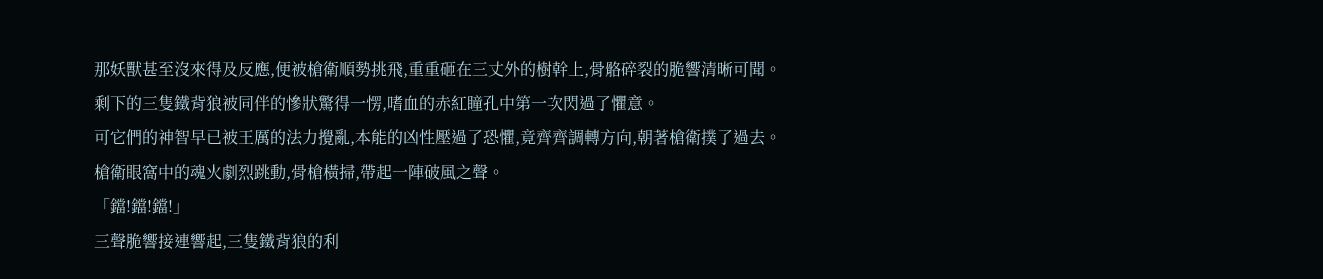那妖獸甚至沒來得及反應,便被槍衛順勢挑飛,重重砸在三丈外的樹幹上,骨骼碎裂的脆響清晰可聞。
剩下的三隻鐵背狼被同伴的慘狀驚得一愣,嗜血的赤紅瞳孔中第一次閃過了懼意。
可它們的神智早已被王厲的法力攪亂,本能的凶性壓過了恐懼,竟齊齊調轉方向,朝著槍衛撲了過去。
槍衛眼窩中的魂火劇烈跳動,骨槍橫掃,帶起一陣破風之聲。
「鐺!鐺!鐺!」
三聲脆響接連響起,三隻鐵背狼的利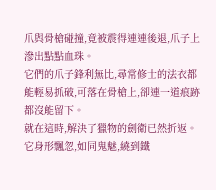爪與骨槍碰撞,竟被震得連連後退,爪子上滲出點點血珠。
它們的爪子鋒利無比,尋常修士的法衣都能輕易抓破,可落在骨槍上,卻連一道痕跡都沒能留下。
就在這時,解決了獵物的劍衛已然折返。
它身形飄忽,如同鬼魅,繞到鐵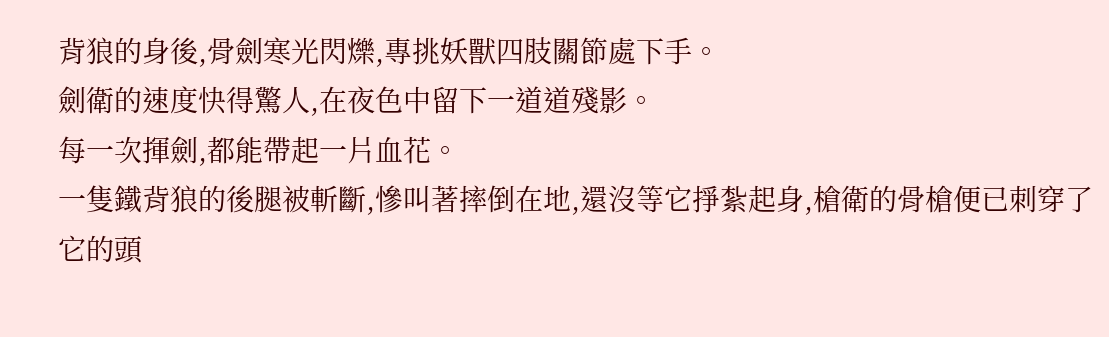背狼的身後,骨劍寒光閃爍,專挑妖獸四肢關節處下手。
劍衛的速度快得驚人,在夜色中留下一道道殘影。
每一次揮劍,都能帶起一片血花。
一隻鐵背狼的後腿被斬斷,慘叫著摔倒在地,還沒等它掙紮起身,槍衛的骨槍便已刺穿了它的頭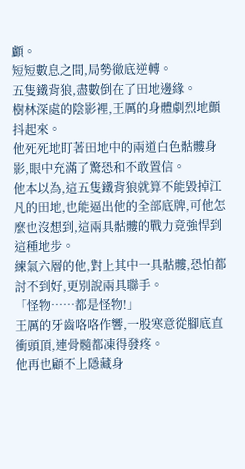顱。
短短數息之間,局勢徹底逆轉。
五隻鐵背狼,盡數倒在了田地邊緣。
樹林深處的陰影裡,王厲的身體劇烈地顫抖起來。
他死死地盯著田地中的兩道白色骷髏身影,眼中充滿了驚恐和不敢置信。
他本以為,這五隻鐵背狼就算不能毀掉江凡的田地,也能逼出他的全部底牌,可他怎麼也沒想到,這兩具骷髏的戰力竟強悍到這種地步。
練氣六層的他,對上其中一具骷髏,恐怕都討不到好,更別說兩具聯手。
「怪物……都是怪物!」
王厲的牙齒咯咯作響,一股寒意從腳底直衝頭頂,連骨髓都凍得發疼。
他再也顧不上隱藏身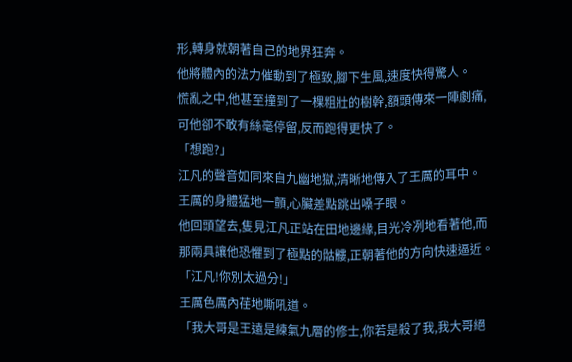形,轉身就朝著自己的地界狂奔。
他將體內的法力催動到了極致,腳下生風,速度快得驚人。
慌亂之中,他甚至撞到了一棵粗壯的樹幹,額頭傳來一陣劇痛,可他卻不敢有絲毫停留,反而跑得更快了。
「想跑?」
江凡的聲音如同來自九幽地獄,清晰地傳入了王厲的耳中。
王厲的身體猛地一顫,心臟差點跳出嗓子眼。
他回頭望去,隻見江凡正站在田地邊緣,目光冷冽地看著他,而那兩具讓他恐懼到了極點的骷髏,正朝著他的方向快速逼近。
「江凡!你別太過分!」
王厲色厲內荏地嘶吼道。
「我大哥是王遠是練氣九層的修士,你若是殺了我,我大哥絕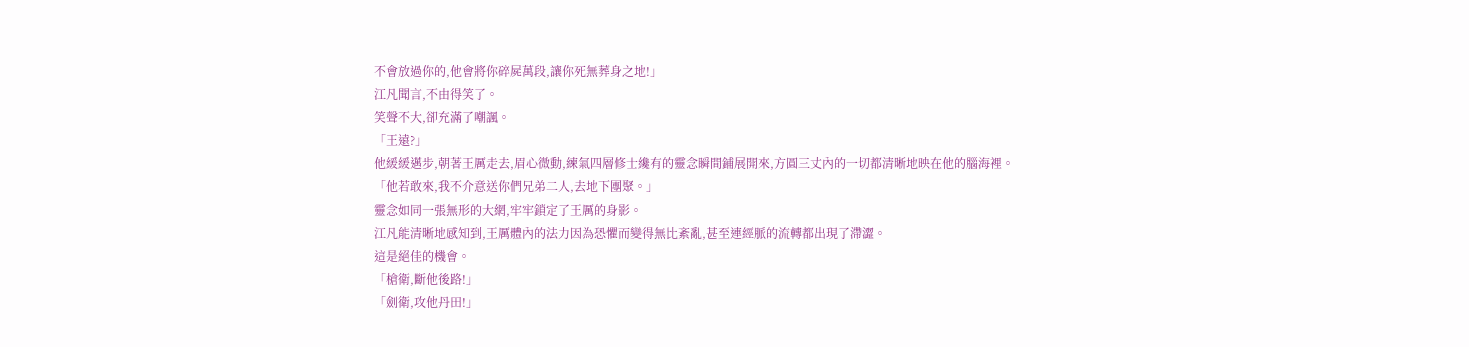不會放過你的,他會將你碎屍萬段,讓你死無葬身之地!」
江凡聞言,不由得笑了。
笑聲不大,卻充滿了嘲諷。
「王遠?」
他緩緩邁步,朝著王厲走去,眉心微動,練氣四層修士纔有的靈念瞬間鋪展開來,方圓三丈內的一切都清晰地映在他的腦海裡。
「他若敢來,我不介意送你們兄弟二人,去地下團聚。」
靈念如同一張無形的大網,牢牢鎖定了王厲的身影。
江凡能清晰地感知到,王厲體內的法力因為恐懼而變得無比紊亂,甚至連經脈的流轉都出現了滯澀。
這是絕佳的機會。
「槍衛,斷他後路!」
「劍衛,攻他丹田!」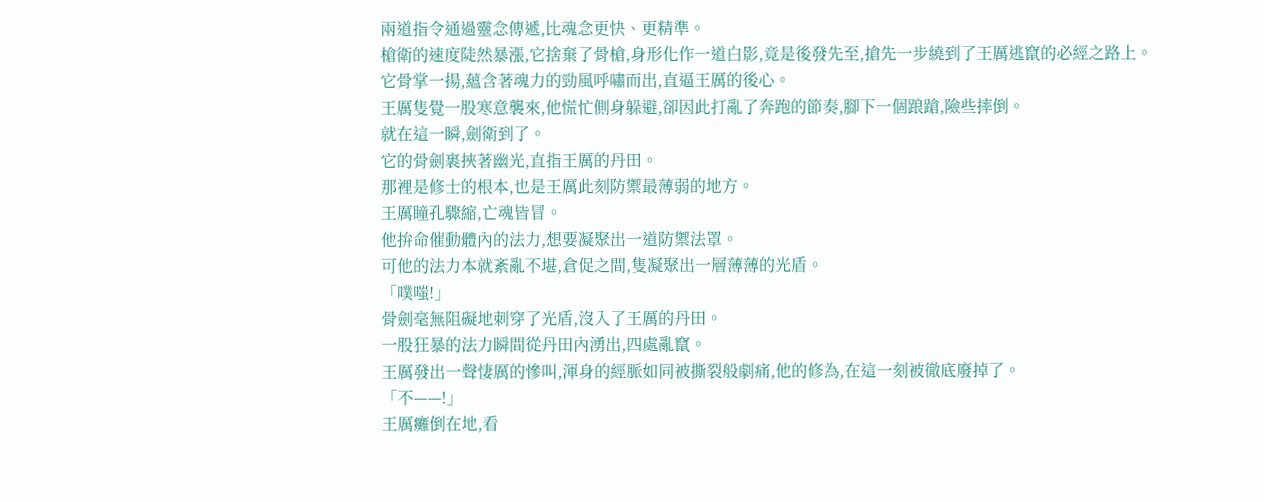兩道指令通過靈念傳遞,比魂念更快、更精準。
槍衛的速度陡然暴漲,它捨棄了骨槍,身形化作一道白影,竟是後發先至,搶先一步繞到了王厲逃竄的必經之路上。
它骨掌一揚,蘊含著魂力的勁風呼嘯而出,直逼王厲的後心。
王厲隻覺一股寒意襲來,他慌忙側身躲避,卻因此打亂了奔跑的節奏,腳下一個踉蹌,險些摔倒。
就在這一瞬,劍衛到了。
它的骨劍裹挾著幽光,直指王厲的丹田。
那裡是修士的根本,也是王厲此刻防禦最薄弱的地方。
王厲瞳孔驟縮,亡魂皆冒。
他拚命催動體內的法力,想要凝聚出一道防禦法罩。
可他的法力本就紊亂不堪,倉促之間,隻凝聚出一層薄薄的光盾。
「噗嗤!」
骨劍毫無阻礙地刺穿了光盾,沒入了王厲的丹田。
一股狂暴的法力瞬間從丹田內湧出,四處亂竄。
王厲發出一聲悽厲的慘叫,渾身的經脈如同被撕裂般劇痛,他的修為,在這一刻被徹底廢掉了。
「不——!」
王厲癱倒在地,看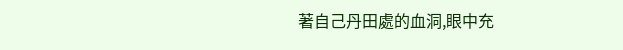著自己丹田處的血洞,眼中充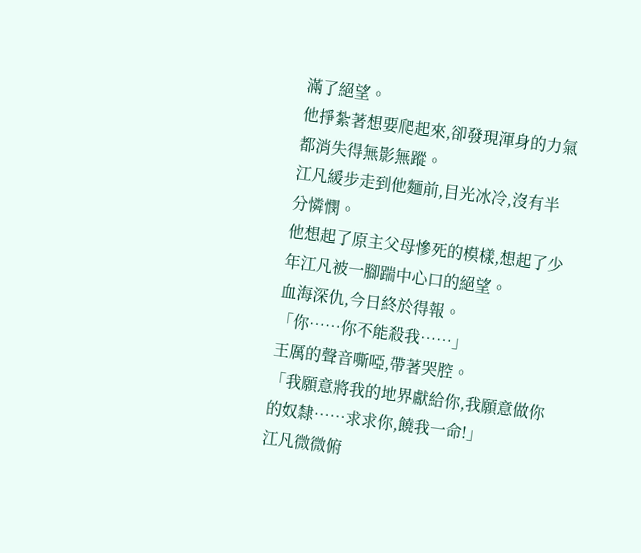滿了絕望。
他掙紮著想要爬起來,卻發現渾身的力氣都消失得無影無蹤。
江凡緩步走到他麵前,目光冰冷,沒有半分憐憫。
他想起了原主父母慘死的模樣,想起了少年江凡被一腳踹中心口的絕望。
血海深仇,今日終於得報。
「你……你不能殺我……」
王厲的聲音嘶啞,帶著哭腔。
「我願意將我的地界獻給你,我願意做你的奴隸……求求你,饒我一命!」
江凡微微俯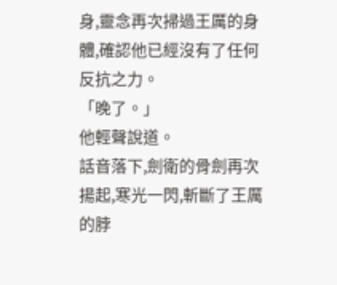身,靈念再次掃過王厲的身體,確認他已經沒有了任何反抗之力。
「晚了。」
他輕聲說道。
話音落下,劍衛的骨劍再次揚起,寒光一閃,斬斷了王厲的脖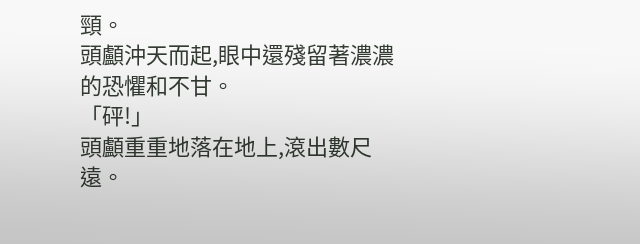頸。
頭顱沖天而起,眼中還殘留著濃濃的恐懼和不甘。
「砰!」
頭顱重重地落在地上,滾出數尺遠。